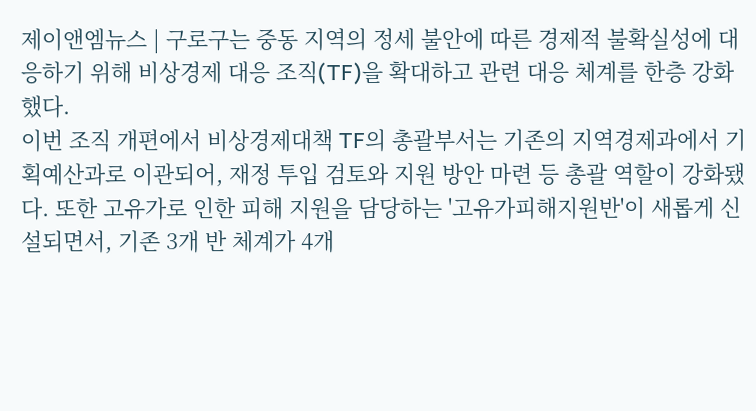제이앤엠뉴스 | 구로구는 중동 지역의 정세 불안에 따른 경제적 불확실성에 대응하기 위해 비상경제 대응 조직(TF)을 확대하고 관련 대응 체계를 한층 강화했다.
이번 조직 개편에서 비상경제대책 TF의 총괄부서는 기존의 지역경제과에서 기획예산과로 이관되어, 재정 투입 검토와 지원 방안 마련 등 총괄 역할이 강화됐다. 또한 고유가로 인한 피해 지원을 담당하는 '고유가피해지원반'이 새롭게 신설되면서, 기존 3개 반 체계가 4개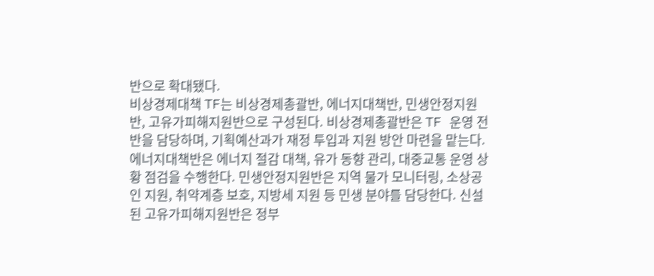반으로 확대됐다.
비상경제대책 TF는 비상경제총괄반, 에너지대책반, 민생안정지원반, 고유가피해지원반으로 구성된다. 비상경제총괄반은 TF 운영 전반을 담당하며, 기획예산과가 재정 투입과 지원 방안 마련을 맡는다. 에너지대책반은 에너지 절감 대책, 유가 동향 관리, 대중교통 운영 상황 점검을 수행한다. 민생안정지원반은 지역 물가 모니터링, 소상공인 지원, 취약계층 보호, 지방세 지원 등 민생 분야를 담당한다. 신설된 고유가피해지원반은 정부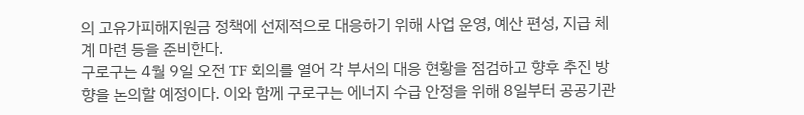의 고유가피해지원금 정책에 선제적으로 대응하기 위해 사업 운영, 예산 편성, 지급 체계 마련 등을 준비한다.
구로구는 4월 9일 오전 TF 회의를 열어 각 부서의 대응 현황을 점검하고 향후 추진 방향을 논의할 예정이다. 이와 함께 구로구는 에너지 수급 안정을 위해 8일부터 공공기관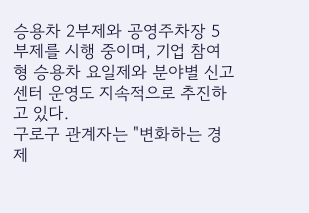승용차 2부제와 공영주차장 5부제를 시행 중이며, 기업 참여형 승용차 요일제와 분야별 신고센터 운영도 지속적으로 추진하고 있다.
구로구 관계자는 "변화하는 경제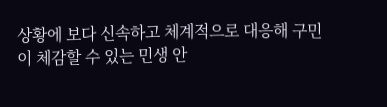상황에 보다 신속하고 체계적으로 대응해 구민이 체감할 수 있는 민생 안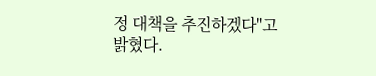정 대책을 추진하겠다"고 밝혔다.